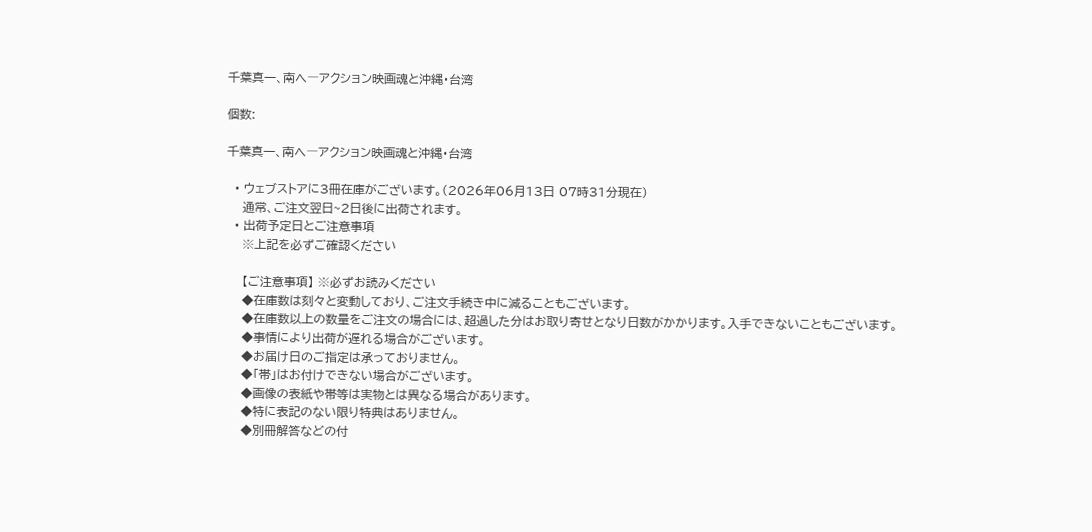千葉真一、南へ―アクション映画魂と沖縄・台湾

個数:

千葉真一、南へ―アクション映画魂と沖縄・台湾

  • ウェブストアに3冊在庫がございます。(2026年06月13日 07時31分現在)
    通常、ご注文翌日~2日後に出荷されます。
  • 出荷予定日とご注意事項
    ※上記を必ずご確認ください

    【ご注意事項】 ※必ずお読みください
    ◆在庫数は刻々と変動しており、ご注文手続き中に減ることもございます。
    ◆在庫数以上の数量をご注文の場合には、超過した分はお取り寄せとなり日数がかかります。入手できないこともございます。
    ◆事情により出荷が遅れる場合がございます。
    ◆お届け日のご指定は承っておりません。
    ◆「帯」はお付けできない場合がございます。
    ◆画像の表紙や帯等は実物とは異なる場合があります。
    ◆特に表記のない限り特典はありません。
    ◆別冊解答などの付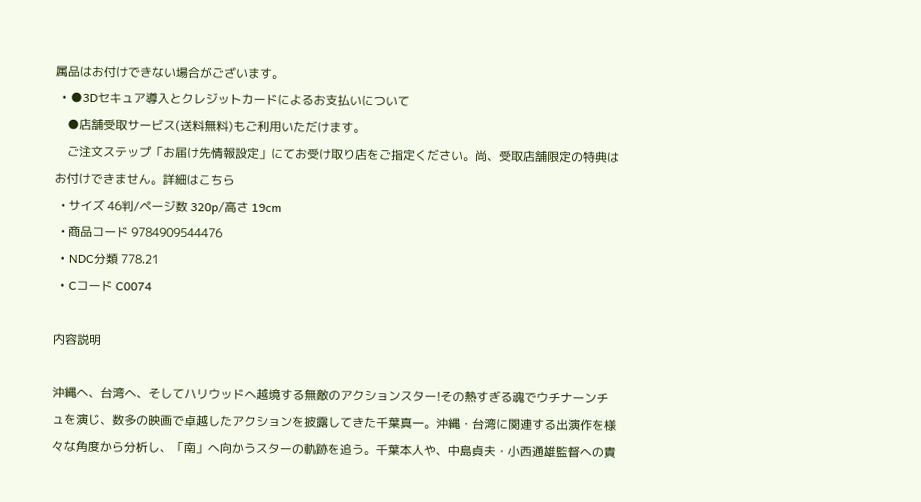属品はお付けできない場合がございます。
  • ●3Dセキュア導入とクレジットカードによるお支払いについて
    ●店舗受取サービス(送料無料)もご利用いただけます。
    ご注文ステップ「お届け先情報設定」にてお受け取り店をご指定ください。尚、受取店舗限定の特典はお付けできません。詳細はこちら
  • サイズ 46判/ページ数 320p/高さ 19cm
  • 商品コード 9784909544476
  • NDC分類 778.21
  • Cコード C0074

内容説明

沖縄へ、台湾へ、そしてハリウッドへ越境する無敵のアクションスター!その熱すぎる魂でウチナーンチュを演じ、数多の映画で卓越したアクションを披露してきた千葉真一。沖縄・台湾に関連する出演作を様々な角度から分析し、「南」へ向かうスターの軌跡を追う。千葉本人や、中島貞夫・小西通雄監督への貴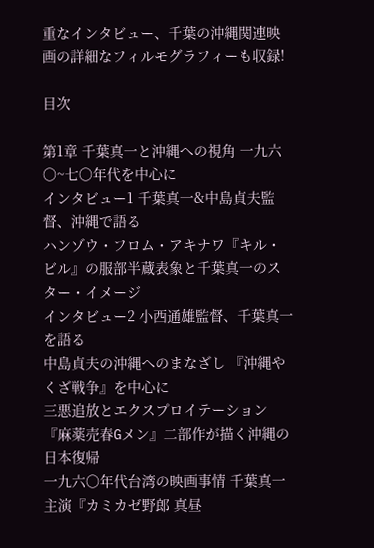重なインタビュー、千葉の沖縄関連映画の詳細なフィルモグラフィーも収録!

目次

第1章 千葉真一と沖縄への視角 一九六〇~七〇年代を中心に
インタビュー1 千葉真一&中島貞夫監督、沖縄で語る
ハンゾウ・フロム・アキナワ『キル・ビル』の服部半蔵表象と千葉真一のスター・イメージ
インタビュー2 小西通雄監督、千葉真一を語る
中島貞夫の沖縄へのまなざし 『沖縄やくざ戦争』を中心に
三悪追放とエクスプロイテーション 『麻薬売春Gメン』二部作が描く沖縄の日本復帰
一九六〇年代台湾の映画事情 千葉真一主演『カミカゼ野郎 真昼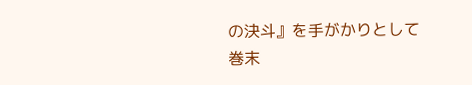の決斗』を手がかりとして
巻末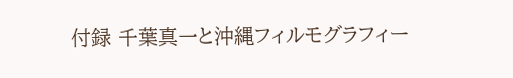付録 千葉真一と沖縄フィルモグラフィー